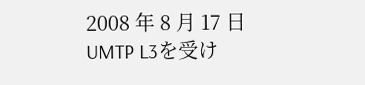2008 年 8 月 17 日
UMTP L3を受け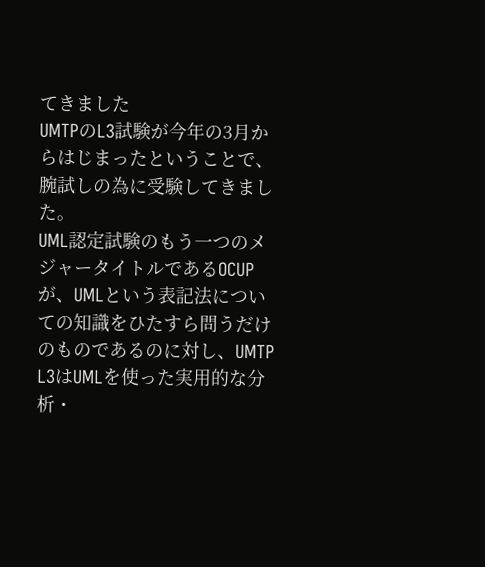てきました
UMTPのL3試験が今年の3月からはじまったということで、腕試しの為に受験してきました。
UML認定試験のもう一つのメジャータイトルであるOCUPが、UMLという表記法についての知識をひたすら問うだけのものであるのに対し、UMTP L3はUMLを使った実用的な分析・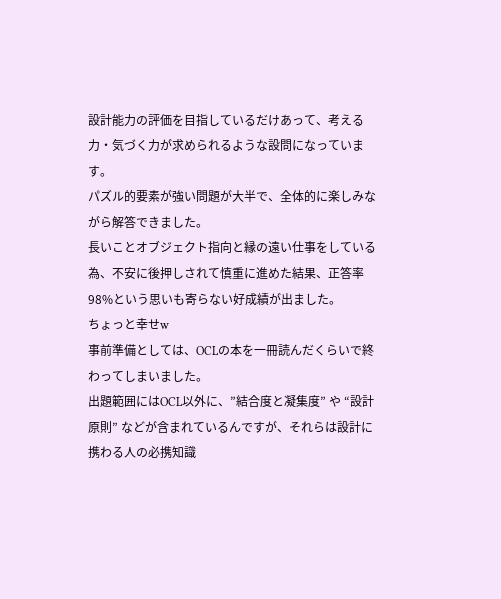設計能力の評価を目指しているだけあって、考える力・気づく力が求められるような設問になっています。
パズル的要素が強い問題が大半で、全体的に楽しみながら解答できました。
長いことオブジェクト指向と縁の遠い仕事をしている為、不安に後押しされて慎重に進めた結果、正答率98%という思いも寄らない好成績が出ました。
ちょっと幸せw
事前準備としては、OCLの本を一冊読んだくらいで終わってしまいました。
出題範囲にはOCL以外に、”結合度と凝集度” や “設計原則” などが含まれているんですが、それらは設計に携わる人の必携知識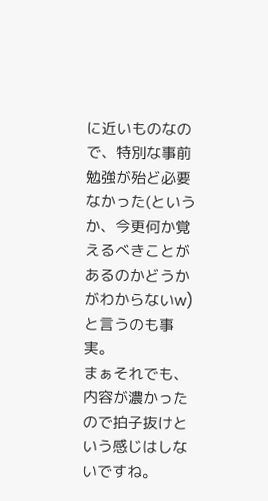に近いものなので、特別な事前勉強が殆ど必要なかった(というか、今更何か覚えるべきことがあるのかどうかがわからないw)と言うのも事実。
まぁそれでも、内容が濃かったので拍子抜けという感じはしないですね。